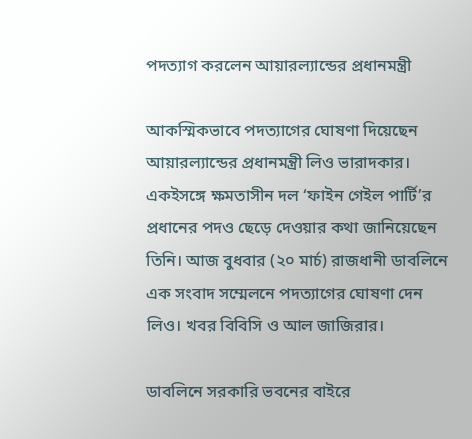পদত্যাগ করলেন আয়ারল্যান্ডের প্রধানমন্ত্রী

আকস্মিকভাবে পদত্যাগের ঘোষণা দিয়েছেন আয়ারল্যান্ডের প্রধানমন্ত্রী লিও ভারাদকার। একইসঙ্গে ক্ষমতাসীন দল ‘ফাইন গেইল পার্টি’র প্রধানের পদও ছেড়ে দেওয়ার কথা জানিয়েছেন তিনি। আজ বুধবার (২০ মার্চ) রাজধানী ডাবলিনে এক সংবাদ সম্মেলনে পদত্যাগের ঘোষণা দেন লিও। খবর বিবিসি ও আল জাজিরার।

ডাবলিনে সরকারি ভবনের বাইরে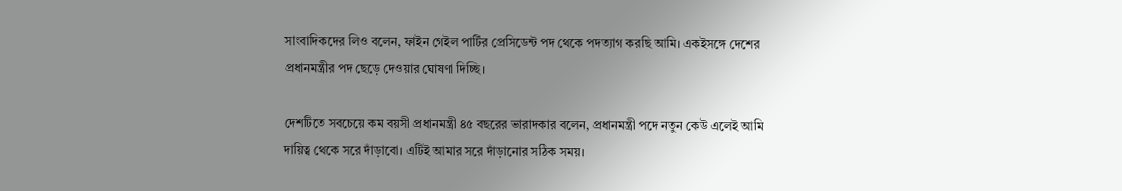সাংবাদিকদের লিও বলেন, ফাইন গেইল পার্টির প্রেসিডেন্ট পদ থেকে পদত্যাগ করছি আমি। একইসঙ্গে দেশের প্রধানমন্ত্রীর পদ ছেড়ে দেওয়ার ঘোষণা দিচ্ছি।

দেশটিতে সবচেয়ে কম বয়সী প্রধানমন্ত্রী ৪৫ বছরের ভারাদকার বলেন, প্রধানমন্ত্রী পদে নতুন কেউ এলেই আমি দায়িত্ব থেকে সরে দাঁড়াবো। এটিই আমার সরে দাঁড়ানোর সঠিক সময়।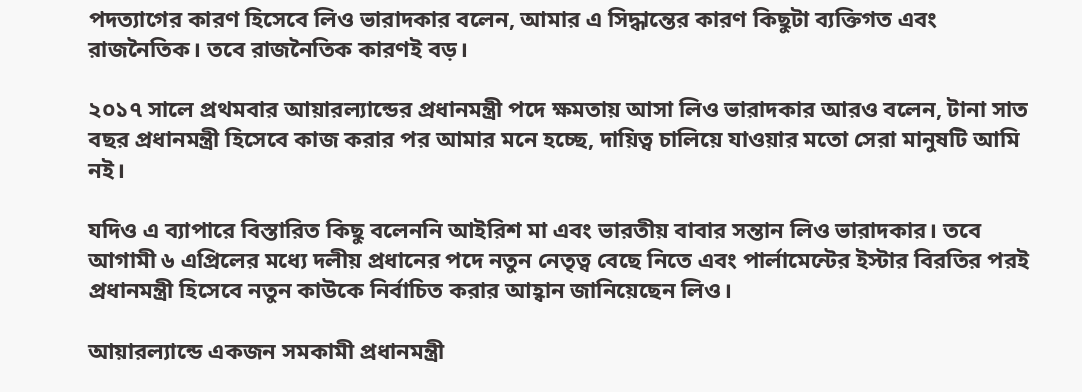পদত্যাগের কারণ হিসেবে লিও ভারাদকার বলেন, আমার এ সিদ্ধান্তের কারণ কিছুটা ব্যক্তিগত এবং রাজনৈতিক। তবে রাজনৈতিক কারণই বড়।

২০১৭ সালে প্রথমবার আয়ারল্যান্ডের প্রধানমন্ত্রী পদে ক্ষমতায় আসা লিও ভারাদকার আরও বলেন, টানা সাত বছর প্রধানমন্ত্রী হিসেবে কাজ করার পর আমার মনে হচ্ছে, দায়িত্ব চালিয়ে যাওয়ার মতো সেরা মানুষটি আমি নই।

যদিও এ ব্যাপারে বিস্তারিত কিছু বলেননি আইরিশ মা এবং ভারতীয় বাবার সন্তান লিও ভারাদকার। তবে আগামী ৬ এপ্রিলের মধ্যে দলীয় প্রধানের পদে নতুন নেতৃত্ব বেছে নিতে এবং পার্লামেন্টের ইস্টার বিরতির পরই প্রধানমন্ত্রী হিসেবে নতুন কাউকে নির্বাচিত করার আহ্বান জানিয়েছেন লিও।

আয়ারল্যান্ডে একজন সমকামী প্রধানমন্ত্রী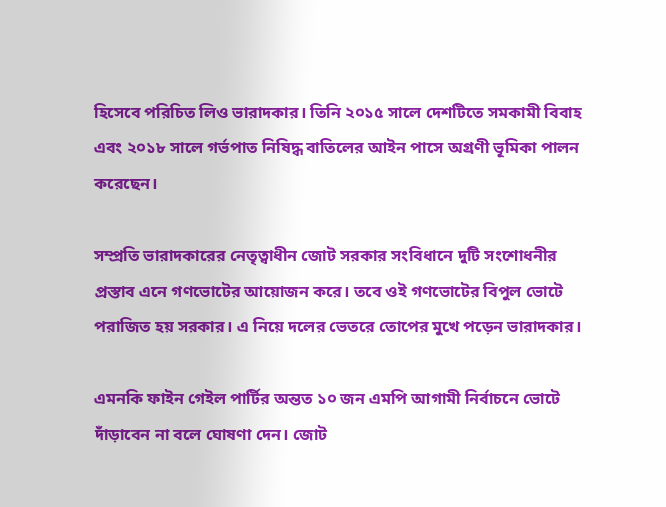হিসেবে পরিচিত লিও ভারাদকার। তিনি ২০১৫ সালে দেশটিতে সমকামী বিবাহ এবং ২০১৮ সালে গর্ভপাত নিষিদ্ধ বাতিলের আইন পাসে অগ্রণী ভূমিকা পালন করেছেন।

সম্প্রতি ভারাদকারের নেতৃত্বাধীন জোট সরকার সংবিধানে দুটি সংশোধনীর প্রস্তাব এনে গণভোটের আয়োজন করে। তবে ওই গণভোটের বিপুল ভোটে পরাজিত হয় সরকার। এ নিয়ে দলের ভেতরে তোপের মুখে পড়েন ভারাদকার।

এমনকি ফাইন গেইল পার্টির অন্তত ১০ জন এমপি আগামী নির্বাচনে ভোটে দাঁড়াবেন না বলে ঘোষণা দেন। জোট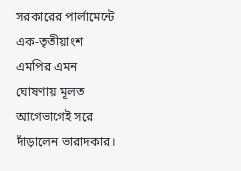সরকারের পার্লামেন্টে এক-তৃতীয়াংশ এমপির এমন ঘোষণায় মূলত আগেভাগেই সরে দাঁড়ালেন ভারাদকার।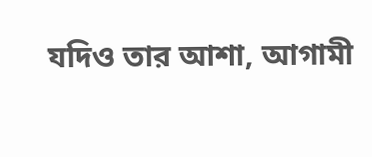যদিও তার আশা, আগামী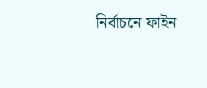নির্বাচনে ফাইন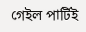গেইল পার্টিই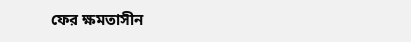ফের ক্ষমতাসীন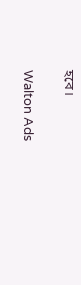হবে।

Walton Ads